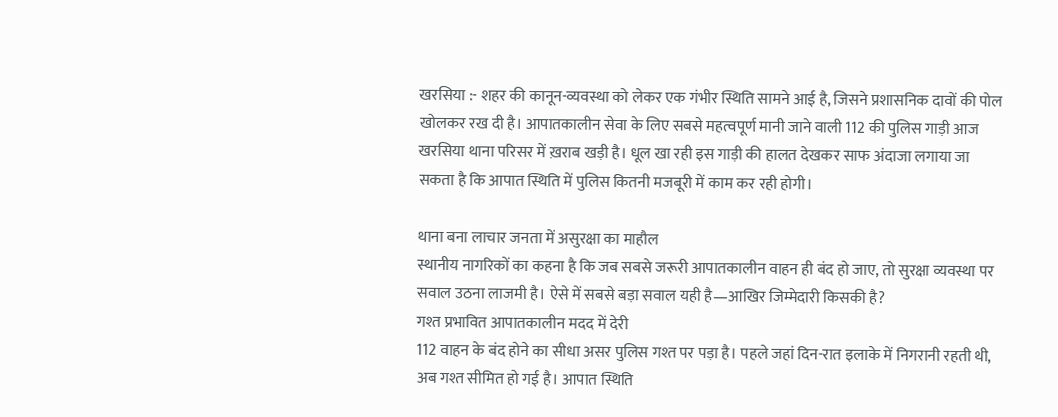खरसिया :- शहर की कानून-व्यवस्था को लेकर एक गंभीर स्थिति सामने आई है, जिसने प्रशासनिक दावों की पोल खोलकर रख दी है। आपातकालीन सेवा के लिए सबसे महत्वपूर्ण मानी जाने वाली 112 की पुलिस गाड़ी आज खरसिया थाना परिसर में ख़राब खड़ी है। धूल खा रही इस गाड़ी की हालत देखकर साफ अंदाजा लगाया जा सकता है कि आपात स्थिति में पुलिस कितनी मजबूरी में काम कर रही होगी।

थाना बना लाचार जनता में असुरक्षा का माहौल
स्थानीय नागरिकों का कहना है कि जब सबसे जरूरी आपातकालीन वाहन ही बंद हो जाए, तो सुरक्षा व्यवस्था पर सवाल उठना लाजमी है। ऐसे में सबसे बड़ा सवाल यही है—आखिर जिम्मेदारी किसकी है?
गश्त प्रभावित आपातकालीन मदद में देरी
112 वाहन के बंद होने का सीधा असर पुलिस गश्त पर पड़ा है। पहले जहां दिन-रात इलाके में निगरानी रहती थी, अब गश्त सीमित हो गई है। आपात स्थिति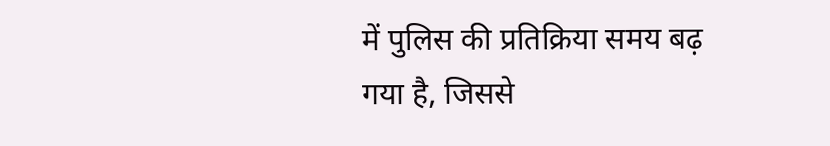में पुलिस की प्रतिक्रिया समय बढ़ गया है, जिससे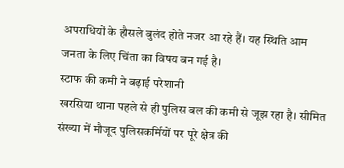अपराधियों के हौसले बुलंद होते नजर आ रहे हैं। यह स्थिति आम जनता के लिए चिंता का विषय बन गई है।
स्टाफ की कमी ने बढ़ाई परेशानी
खरसिया थाना पहले से ही पुलिस बल की कमी से जूझ रहा है। सीमित संख्या में मौजूद पुलिसकर्मियों पर पूरे क्षेत्र की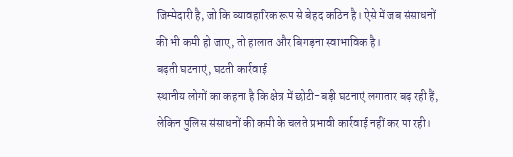जिम्मेदारी है, जो कि व्यावहारिक रूप से बेहद कठिन है। ऐसे में जब संसाधनों की भी कमी हो जाए, तो हालात और बिगड़ना स्वाभाविक है।
बढ़ती घटनाएं, घटती कार्रवाई
स्थानीय लोगों का कहना है कि क्षेत्र में छोटी-बड़ी घटनाएं लगातार बढ़ रही हैं, लेकिन पुलिस संसाधनों की कमी के चलते प्रभावी कार्रवाई नहीं कर पा रही।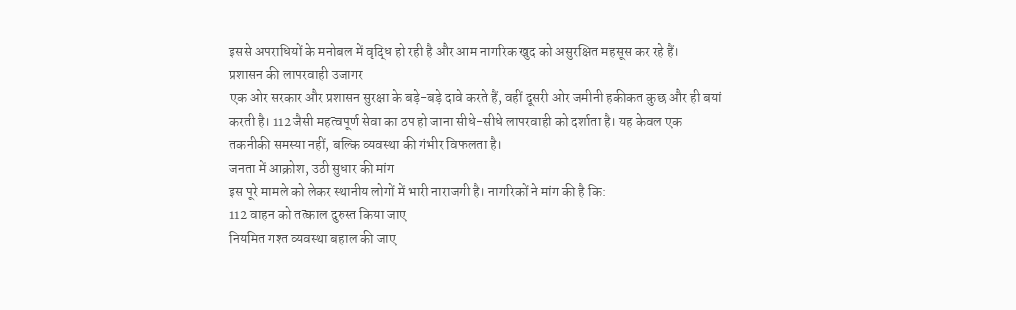इससे अपराधियों के मनोबल में वृद्धि हो रही है और आम नागरिक खुद को असुरक्षित महसूस कर रहे हैं।
प्रशासन की लापरवाही उजागर
एक ओर सरकार और प्रशासन सुरक्षा के बड़े-बड़े दावे करते हैं, वहीं दूसरी ओर जमीनी हकीकत कुछ और ही बयां करती है। 112 जैसी महत्वपूर्ण सेवा का ठप हो जाना सीधे-सीधे लापरवाही को दर्शाता है। यह केवल एक तकनीकी समस्या नहीं, बल्कि व्यवस्था की गंभीर विफलता है।
जनता में आक्रोश, उठी सुधार की मांग
इस पूरे मामले को लेकर स्थानीय लोगों में भारी नाराजगी है। नागरिकों ने मांग की है कि:
112 वाहन को तत्काल दुरुस्त किया जाए
नियमित गश्त व्यवस्था बहाल की जाए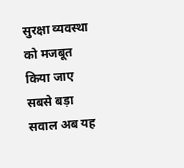सुरक्षा व्यवस्था को मजबूत किया जाए
सबसे बड़ा सवाल अब यह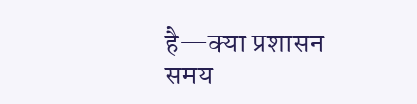है—क्या प्रशासन समय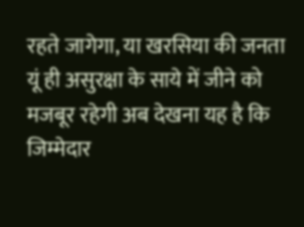रहते जागेगा, या खरसिया की जनता यूं ही असुरक्षा के साये में जीने को मजबूर रहेगी अब देखना यह है कि जिम्मेदार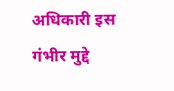अधिकारी इस गंभीर मुद्दे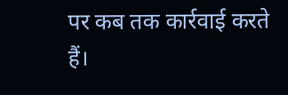पर कब तक कार्रवाई करते हैं।